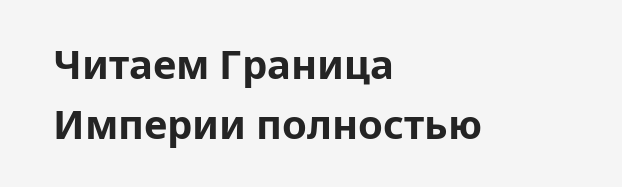Читаем Граница Империи полностью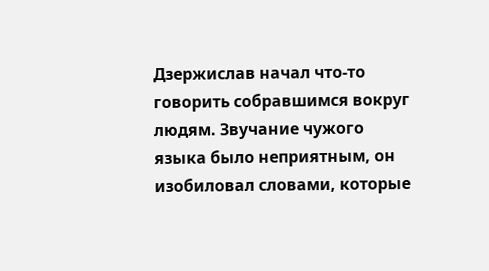Дзержислав начал что-то говорить собравшимся вокруг людям. Звучание чужого языка было неприятным, он изобиловал словами, которые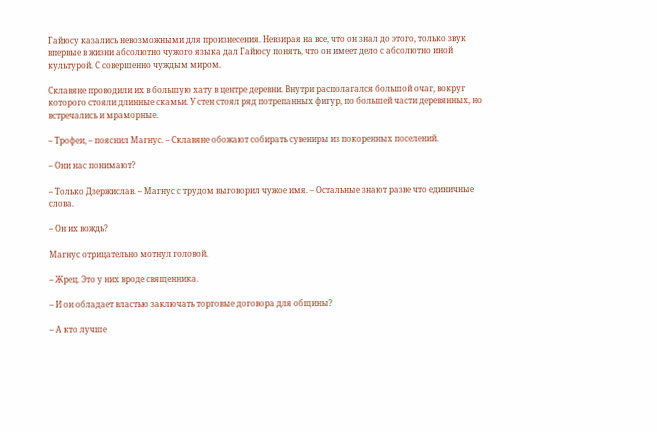Гайюсу казались невозможными для произнесения. Невзирая на все, что он знал до этого, только звук впервые в жизни абсолютно чужого языка дал Гайюсу понять, что он имеет дело с абсолютно иной культурой. С совершенно чуждым миром.

Склавяне проводили их в большую хату в центре деревни. Внутри располагался большой очаг, вокруг которого стояли длинные скамьи. У стен стоял ряд потрепанных фигур, по большей части деревянных, но встречались и мраморные.

– Трофеи, – пояснил Магнус. – Склавяне обожают собирать сувениры из покоренных поселений.

– Они нас понимают?

– Только Дзержислав. – Магнус с трудом выговорил чужое имя. – Остальные знают разве что единичные слова.

– Он их вождь?

Магнус отрицательно мотнул головой.

– Жрец. Это у них вроде священника.

– И он обладает властью заключать торговые договора для общины?

– А кто лучше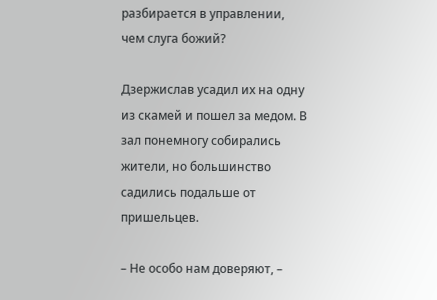разбирается в управлении, чем слуга божий?

Дзержислав усадил их на одну из скамей и пошел за медом. В зал понемногу собирались жители, но большинство садились подальше от пришельцев.

– Не особо нам доверяют, –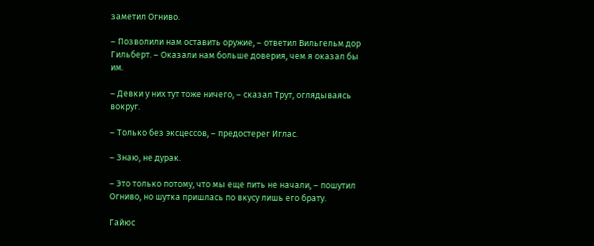заметил Огниво.

– Позволили нам оставить оружие, – ответил Вильгельм дор Гильберт. – Оказали нам больше доверия, чем я оказал бы им.

– Девки у них тут тоже ничего, – сказал Трут, оглядываясь вокруг.

– Только без эксцессов, – предостерег Иглас.

– Знаю, не дурак.

– Это только потому, что мы еще пить не начали, – пошутил Огниво, но шутка пришлась по вкусу лишь его брату.

Гайюс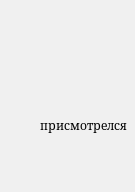присмотрелся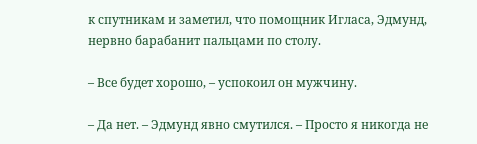к спутникам и заметил, что помощник Игласа, Эдмунд, нервно барабанит пальцами по столу.

– Все будет хорошо, – успокоил он мужчину.

– Да нет. – Эдмунд явно смутился. – Просто я никогда не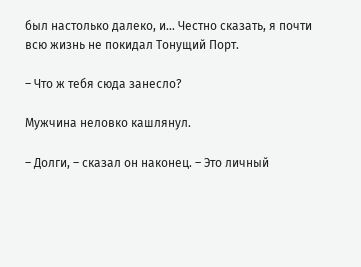был настолько далеко, и… Честно сказать, я почти всю жизнь не покидал Тонущий Порт.

– Что ж тебя сюда занесло?

Мужчина неловко кашлянул.

– Долги, – сказал он наконец. – Это личный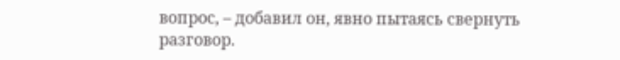вопрос, – добавил он, явно пытаясь свернуть разговор.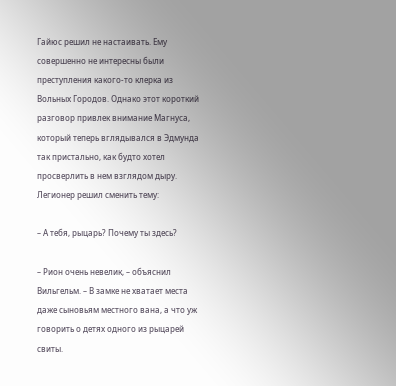Гайюс решил не настаивать. Ему совершенно не интересны были преступления какого-то клерка из Вольных Городов. Однако этот короткий разговор привлек внимание Магнуса, который теперь вглядывался в Эдмунда так пристально, как будто хотел просверлить в нем взглядом дыру. Легионер решил сменить тему:

– А тебя, рыцарь? Почему ты здесь?

– Рион очень невелик, – объяснил Вильгельм. – В замке не хватает места даже сыновьям местного вана, а что уж говорить о детях одного из рыцарей свиты.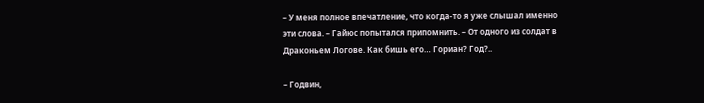– У меня полное впечатление, что когда-то я уже слышал именно эти слова. – Гайюс попытался припомнить. – От одного из солдат в Драконьем Логове. Как бишь его… Гориан? Год?..

– Годвин,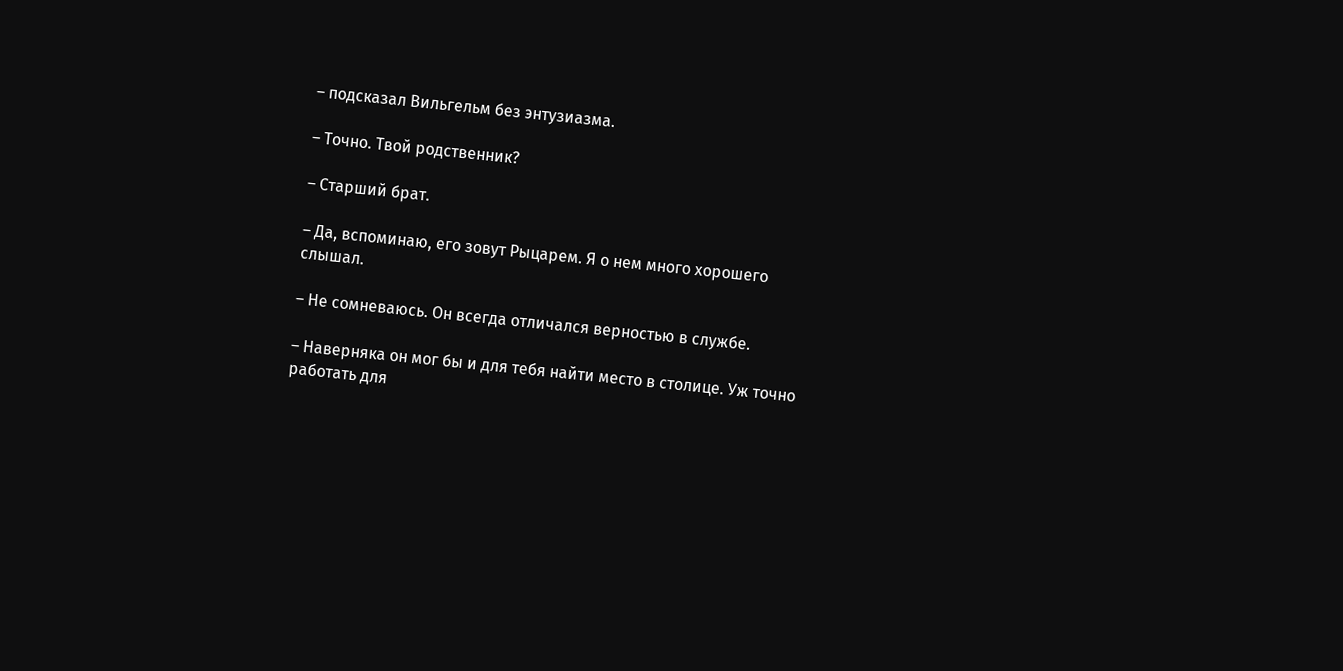– подсказал Вильгельм без энтузиазма.

– Точно. Твой родственник?

– Старший брат.

– Да, вспоминаю, его зовут Рыцарем. Я о нем много хорошего слышал.

– Не сомневаюсь. Он всегда отличался верностью в службе.

– Наверняка он мог бы и для тебя найти место в столице. Уж точно работать для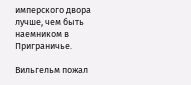имперского двора лучше, чем быть наемником в Приграничье.

Вильгельм пожал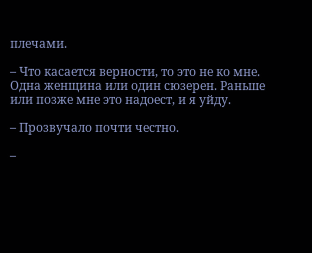плечами.

– Что касается верности, то это не ко мне. Одна женщина или один сюзерен. Раньше или позже мне это надоест, и я уйду.

– Прозвучало почти честно.

–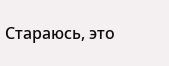Стараюсь, это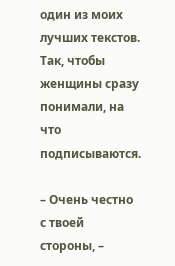один из моих лучших текстов. Так, чтобы женщины сразу понимали, на что подписываются.

– Очень честно с твоей стороны, –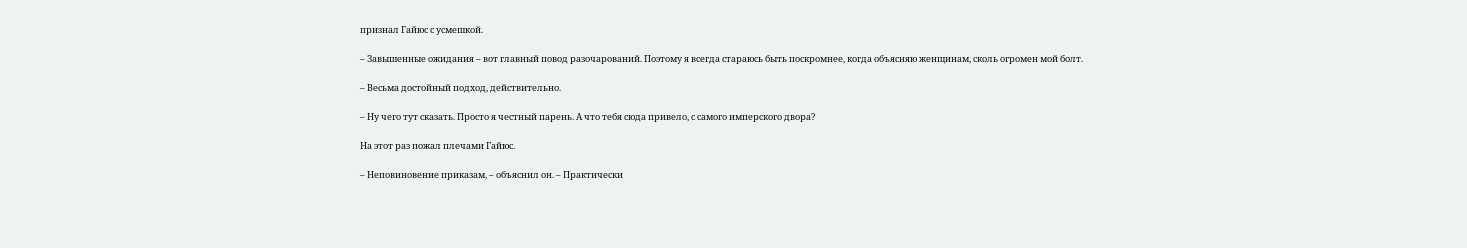признал Гайюс с усмешкой.

– Завышенные ожидания – вот главный повод разочарований. Поэтому я всегда стараюсь быть поскромнее, когда объясняю женщинам, сколь огромен мой болт.

– Весьма достойный подход, действительно.

– Ну чего тут сказать. Просто я честный парень. А что тебя сюда привело, с самого имперского двора?

На этот раз пожал плечами Гайюс.

– Неповиновение приказам, – объяснил он. – Практически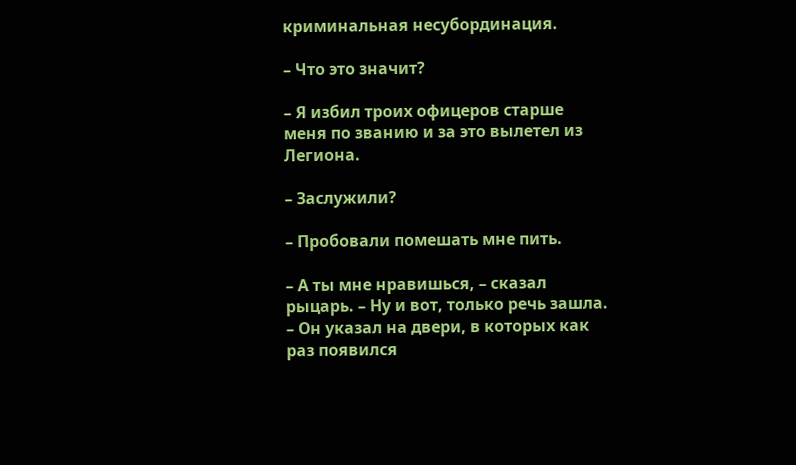криминальная несубординация.

– Что это значит?

– Я избил троих офицеров старше меня по званию и за это вылетел из Легиона.

– Заслужили?

– Пробовали помешать мне пить.

– А ты мне нравишься, – сказал рыцарь. – Ну и вот, только речь зашла. – Он указал на двери, в которых как раз появился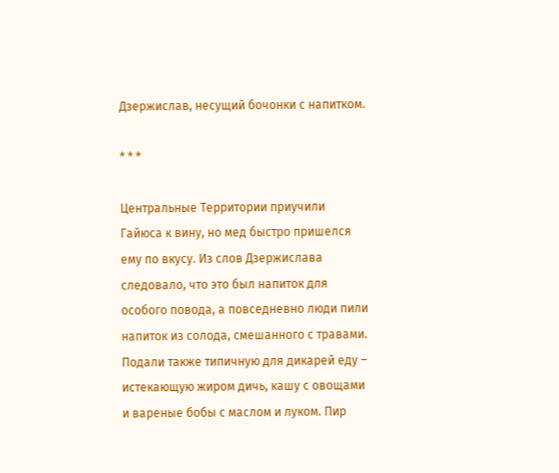Дзержислав, несущий бочонки с напитком.

* * *

Центральные Территории приучили Гайюса к вину, но мед быстро пришелся ему по вкусу. Из слов Дзержислава следовало, что это был напиток для особого повода, а повседневно люди пили напиток из солода, смешанного с травами. Подали также типичную для дикарей еду – истекающую жиром дичь, кашу с овощами и вареные бобы с маслом и луком. Пир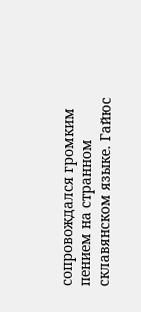сопровождался громким пением на странном склавянском языке. Гайюс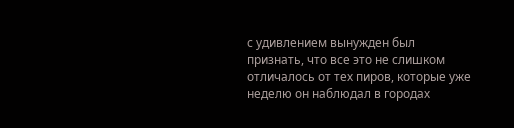с удивлением вынужден был признать, что все это не слишком отличалось от тех пиров, которые уже неделю он наблюдал в городах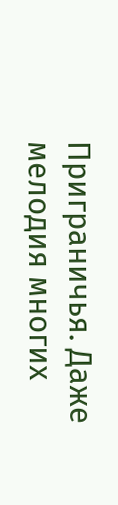Приграничья. Даже мелодия многих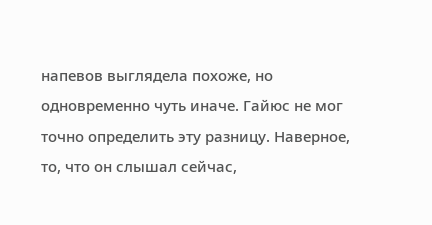напевов выглядела похоже, но одновременно чуть иначе. Гайюс не мог точно определить эту разницу. Наверное, то, что он слышал сейчас,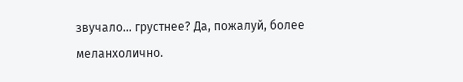звучало… грустнее? Да, пожалуй, более меланхолично.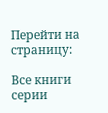Перейти на страницу:

Все книги серии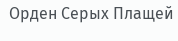Орден Серых Плащей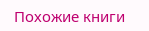Похожие книги